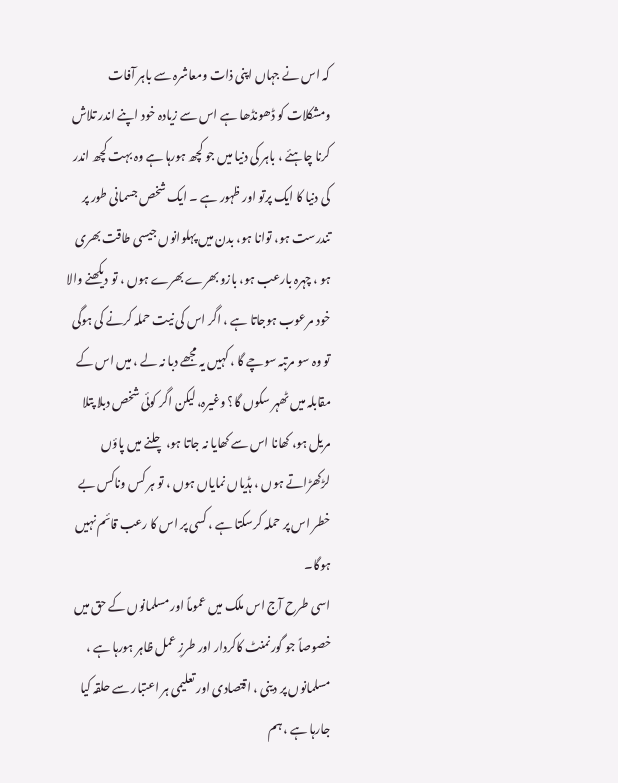کہ اس نے جہاں اپنی ذات ومعاشرہ سے باہر آفات ومشکلات کو ڈھونڈھا ہے اس سے زیادہ خود اپنے اندر تلاش کرنا چاہئے ، باہر کی دنیا میں جو کچھ ہورہا ہے وہ بہت کچھ اندر کی دنیا کا ایک پرتو اور ظہور ہے ۔ ایک شخص جسمانی طور پر تندرست ہو، توانا ہو، بدن میں پہلوانوں جیسی طاقت بھری ہو ، چہرہ بارعب ہو، بازو بھرے بھرے ہوں ، تو دیکھنے والا خود مرعوب ہوجاتا ہے ، اگر اس کی نیت حملہ کرنے کی ہوگی تو وہ سو مرتبہ سوچے گا ، کہیں یہ مجھے دبا نہ لے ، میں اس کے مقابلہ میں ٹھہر سکوں گا؟ وغیرہ، لیکن اگر کوئی شخص دبلا پتلا مریل ہو، کھانا اس سے کھایا نہ جاتا ہو، چلنے میں پاؤں لڑکھڑاتے ہوں ، ہڈیاں نمایاں ہوں ، تو ہر کس وناکس بے خطر اس پر حملہ کرسکتا ہے ، کسی پر اس کا رعب قائم نہیں ہوگا۔
اسی طرح آج اس ملک میں عموماً اور مسلمانوں کے حق میں خصوصاً جو گورنمنٹ کاکردار اور طرزِ عمل ظاہر ہورہا ہے ، مسلمانوں پر دینی ، اقتصادی اور تعلیمی ہر اعتبار سے حلقہ کیا جارہا ہے ، ہم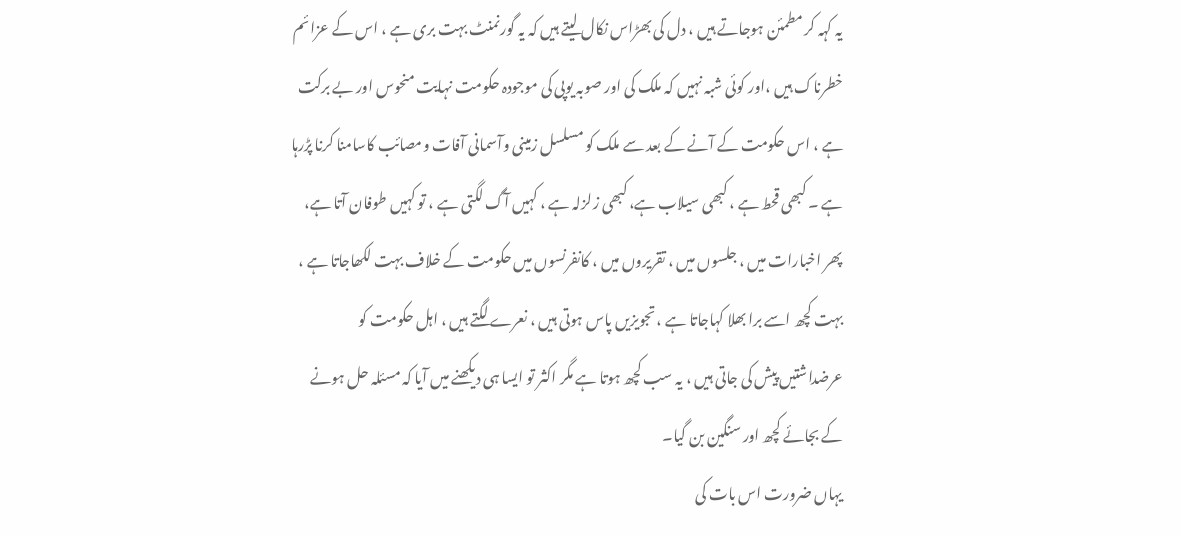یہ کہہ کر مطمئن ہوجاتے ہیں ، دل کی بھڑاس نکال لیتے ہیں کہ یہ گورنمنٹ بہت بری ہے ، اس کے عزائم خطرناک ہیں ،اور کوئی شبہ نہیں کہ ملک کی اور صوبہ یوپی کی موجودہ حکومت نہایت منحوس اور بے برکت ہے ، اس حکومت کے آنے کے بعد سے ملک کو مسلسل زمینی وآسمانی آفات ومصائب کاسامنا کرنا پڑرہا ہے ۔ کبھی قحط ہے ، کبھی سیلاب ہے، کبھی زلزلہ ہے ، کہیں آگ لگتی ہے ، تو کہیں طوفان آتا ہے، پھر اخبارات میں ، جلسوں میں ، تقریروں میں ، کانفرنسوں میں حکومت کے خلاف بہت لکھاجاتا ہے ، بہت کچھ اسے برا بھلا کہاجاتا ہے ، تجویزیں پاس ہوتی ہیں ، نعرے لگتے ہیں ، اہل حکومت کو عرضداشتیں پیش کی جاتی ہیں ، یہ سب کچھ ہوتا ہے مگر اکثر تو ایسا ہی دیکھنے میں آیا کہ مسئلہ حل ہونے کے بجائے کچھ اور سنگین بن گیا۔
یہاں ضرورت اس بات کی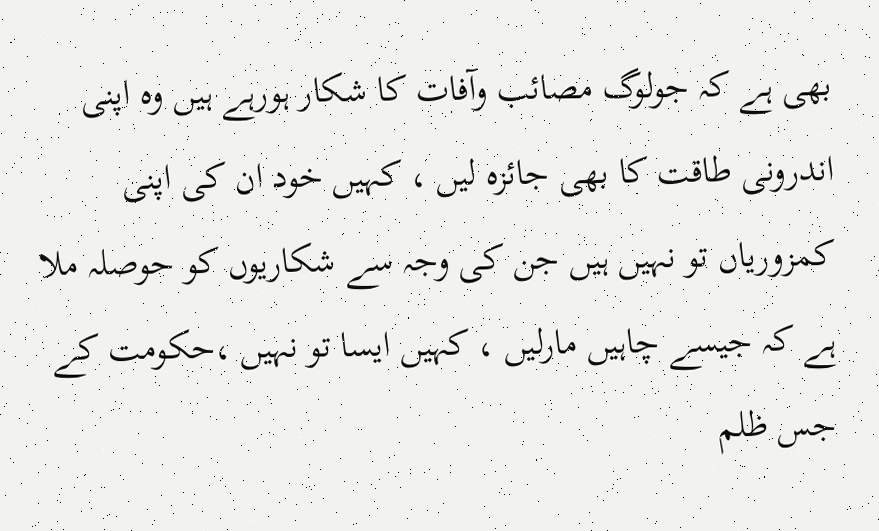بھی ہے کہ جولوگ مصائب وآفات کا شکار ہورہے ہیں وہ اپنی اندرونی طاقت کا بھی جائزہ لیں ، کہیں خود ان کی اپنی کمزوریاں تو نہیں ہیں جن کی وجہ سے شکاریوں کو حوصلہ ملا ہے کہ جیسے چاہیں مارلیں ، کہیں ایسا تو نہیں ،حکومت کے جس ظلم